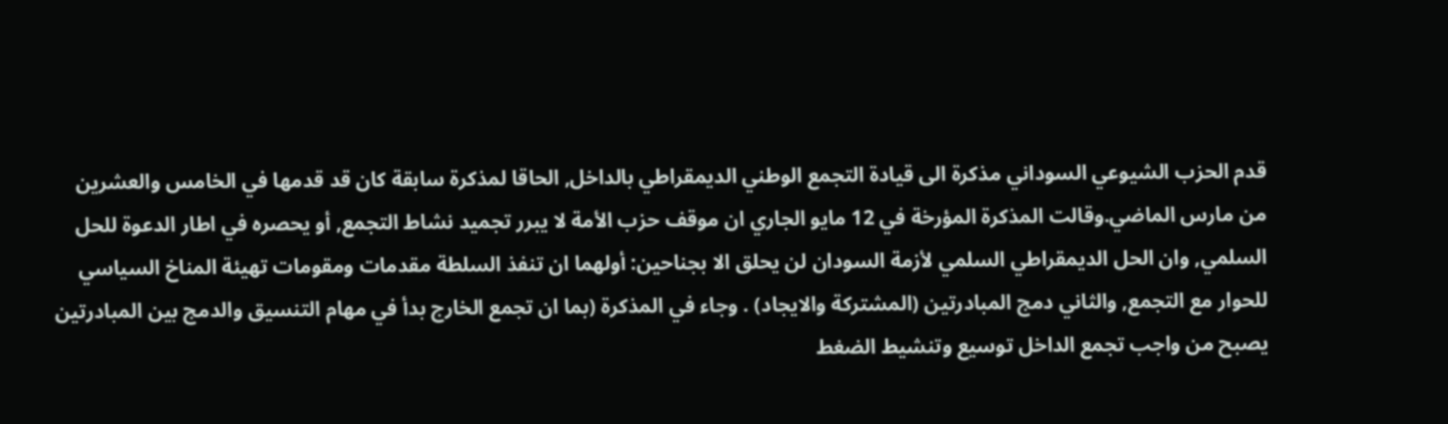قدم الحزب الشيوعي السوداني مذكرة الى قيادة التجمع الوطني الديمقراطي بالداخل, الحاقا لمذكرة سابقة كان قد قدمها في الخامس والعشرين من مارس الماضي.وقالت المذكرة المؤرخة في 12 مايو الجاري ان موقف حزب الأمة لا يبرر تجميد نشاط التجمع, أو يحصره في اطار الدعوة للحل السلمي, وان الحل الديمقراطي السلمي لأزمة السودان لن يحلق الا بجناحين: أولهما ان تنفذ السلطة مقدمات ومقومات تهيئة المناخ السياسي للحوار مع التجمع, والثاني دمج المبادرتين (المشتركة والايجاد) . وجاء في المذكرة (بما ان تجمع الخارج بدأ في مهام التنسيق والدمج بين المبادرتين يصبح من واجب تجمع الداخل توسيع وتنشيط الضغط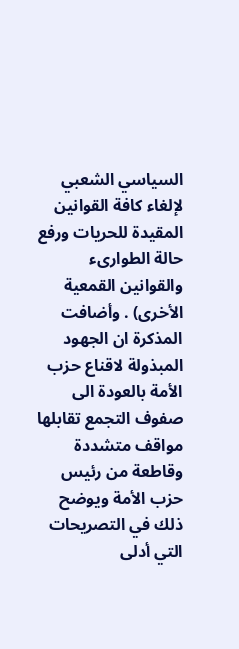السياسي الشعبي لإلغاء كافة القوانين المقيدة للحريات ورفع حالة الطوارىء والقوانين القمعية الأخرى) . وأضافت المذكرة ان الجهود المبذولة لاقناع حزب الأمة بالعودة الى صفوف التجمع تقابلها مواقف متشددة وقاطعة من رئيس حزب الأمة ويوضح ذلك في التصريحات التي أدلى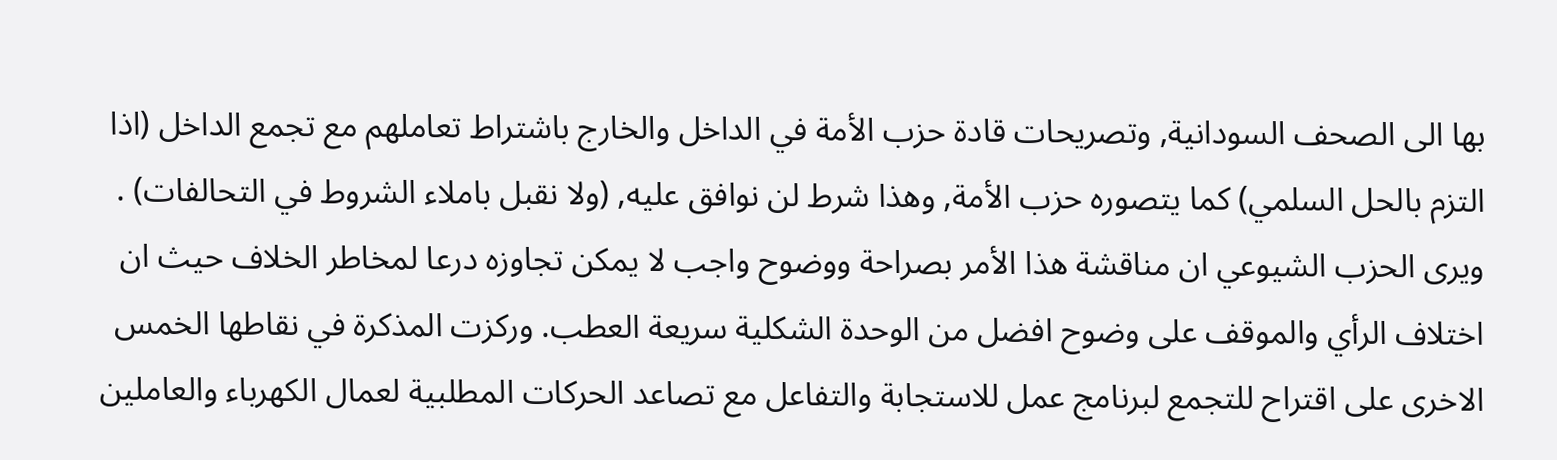بها الى الصحف السودانية, وتصريحات قادة حزب الأمة في الداخل والخارج باشتراط تعاملهم مع تجمع الداخل (اذا التزم بالحل السلمي) كما يتصوره حزب الأمة, وهذا شرط لن نوافق عليه, (ولا نقبل باملاء الشروط في التحالفات) . ويرى الحزب الشيوعي ان مناقشة هذا الأمر بصراحة ووضوح واجب لا يمكن تجاوزه درعا لمخاطر الخلاف حيث ان اختلاف الرأي والموقف على وضوح افضل من الوحدة الشكلية سريعة العطب. وركزت المذكرة في نقاطها الخمس الاخرى على اقتراح للتجمع لبرنامج عمل للاستجابة والتفاعل مع تصاعد الحركات المطلبية لعمال الكهرباء والعاملين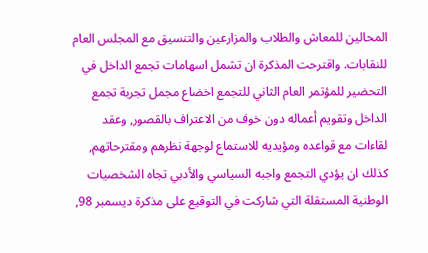المحالين للمعاش والطلاب والمزارعين والتنسيق مع المجلس العام للنقابات. واقترحت المذكرة ان تشمل اسهامات تجمع الداخل في التحضير للمؤتمر العام الثاني للتجمع اخضاع مجمل تجربة تجمع الداخل وتقويم أعماله دون خوف من الاعتراف بالقصور, وعقد لقاءات مع قواعده ومؤيديه للاستماع لوجهة نظرهم ومقترحاتهم, كذلك ان يؤدي التجمع واجبه السياسي والأدبي تجاه الشخصيات الوطنية المستقلة التي شاركت في التوقيع على مذكرة ديسمبر 98,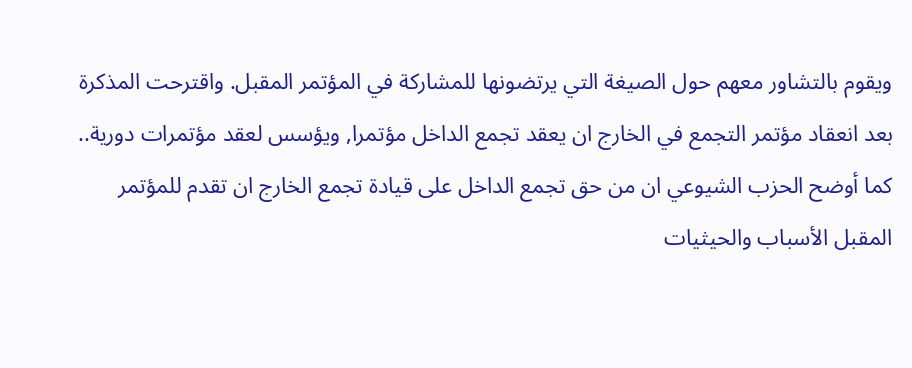ويقوم بالتشاور معهم حول الصيغة التي يرتضونها للمشاركة في المؤتمر المقبل. واقترحت المذكرة بعد انعقاد مؤتمر التجمع في الخارج ان يعقد تجمع الداخل مؤتمرا, ويؤسس لعقد مؤتمرات دورية.. كما أوضح الحزب الشيوعي ان من حق تجمع الداخل على قيادة تجمع الخارج ان تقدم للمؤتمر المقبل الأسباب والحيثيات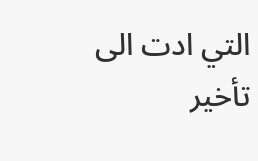التي ادت الى تأخير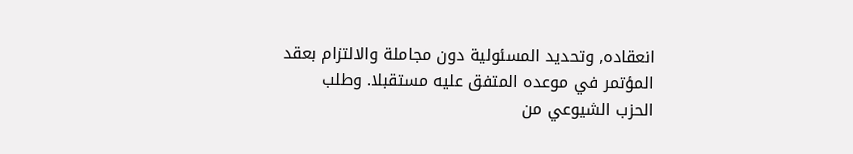انعقاده, وتحديد المسئولية دون مجاملة والالتزام بعقد المؤتمر في موعده المتفق عليه مستقبلا. وطلب الحزب الشيوعي من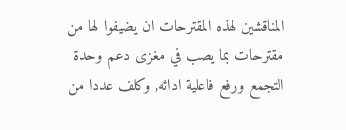المناقشين لهذه المقترحات ان يضيفوا لها من مقترحات بما يصب في مغزى دعم وحدة التجمع ورفع فاعلية ادائه, وكلف عددا من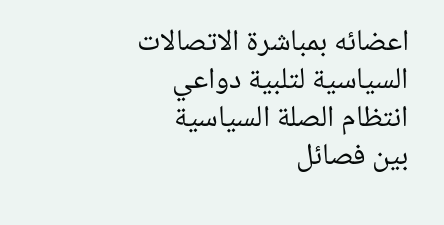اعضائه بمباشرة الاتصالات السياسية لتلبية دواعي انتظام الصلة السياسية بين فصائل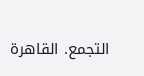التجمع. القاهرة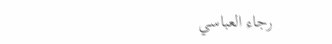رجاء العباسي